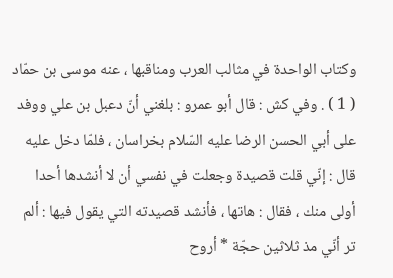وكتاب الواحدة في مثالب العرب ومناقبها ، عنه موسى بن حمّاد ( 1 ) . وفي كش : قال أبو عمرو : بلغني أنّ دعبل بن علي ووفد على أبي الحسن الرضا عليه السّلام بخراسان ، فلمّا دخل عليه قال : إنّي قلت قصيدة وجعلت في نفسي أن لا أنشدها أحدا أولى منك ، فقال : هاتها ، فأنشد قصيدته التي يقول فيها : ألم تر أنّي مذ ثلاثين حجّة * أروح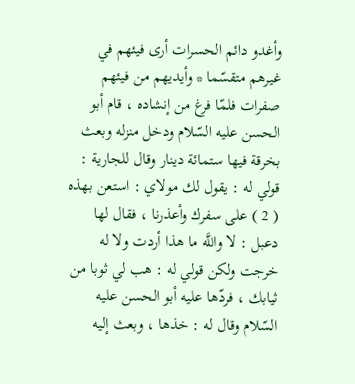وأغدو دائم الحسرات أرى فيئهم في غيرهم متقسّما * وأيديهم من فيئهم صفرات فلمّا فرغ من إنشاده ، قام أبو الحسن عليه السّلام ودخل منزله وبعث بخرقة فيها ستمائة دينار وقال للجارية : قولي له : يقول لك مولاي : استعن بهذه ( 2 ) على سفرك وأعذرنا ، فقال لها دعبل : لا واللَّه ما هذا أردت ولا له خرجت ولكن قولي له : هب لي ثوبا من ثيابك ، فردّها عليه أبو الحسن عليه السّلام وقال له : خذها ، وبعث إليه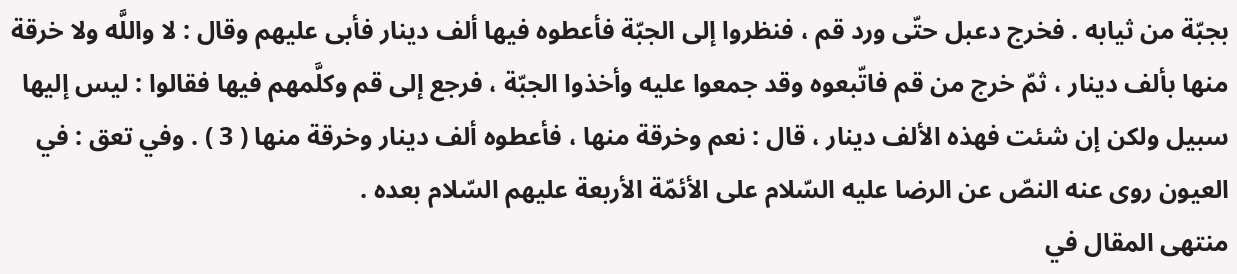بجبّة من ثيابه . فخرج دعبل حتّى ورد قم ، فنظروا إلى الجبّة فأعطوه فيها ألف دينار فأبى عليهم وقال : لا واللَّه ولا خرقة منها بألف دينار ، ثمّ خرج من قم فاتّبعوه وقد جمعوا عليه وأخذوا الجبّة ، فرجع إلى قم وكلَّمهم فيها فقالوا : ليس إليها سبيل ولكن إن شئت فهذه الألف دينار ، قال : نعم وخرقة منها ، فأعطوه ألف دينار وخرقة منها ( 3 ) . وفي تعق : في العيون روى عنه النصّ عن الرضا عليه السّلام على الأئمّة الأربعة عليهم السّلام بعده .
منتهى المقال في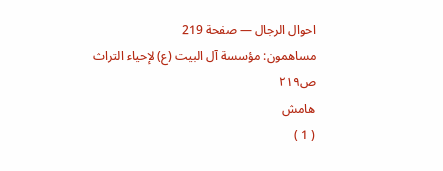احوال الرجال — صفحة 219
مساهمون: مؤسسة آل البيت (ع) لإحياء التراث
ص٢١٩
هامش
( 1 )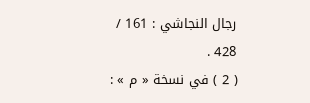رجال النجاشي : 161 / 428 .
( 2 ) في نسخة « م » :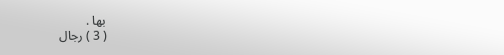بها .
( 3 ) رجال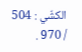الكشّي : 504 / 970 .